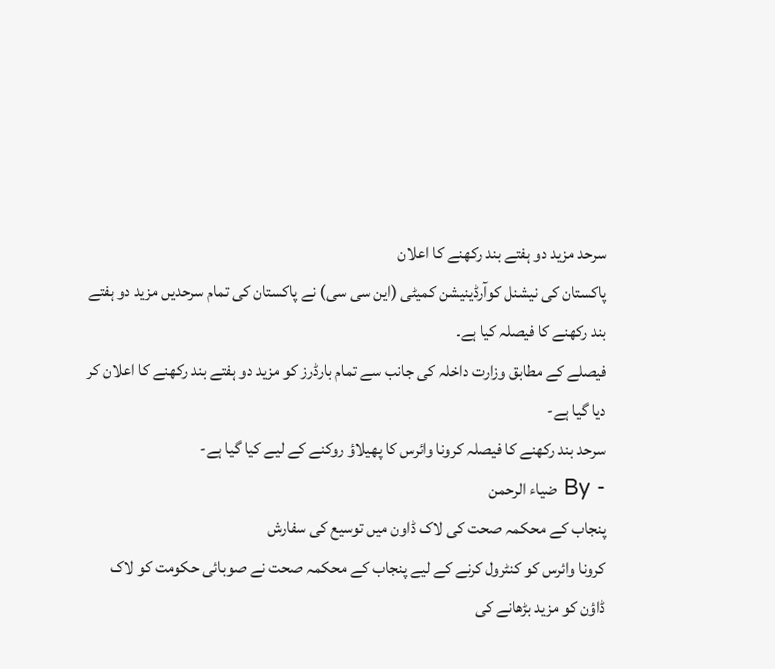سرحد مزید دو ہفتے بند رکھنے کا اعلان
پاکستان کی نیشنل کوآرڈینیشن کمیٹی (این سی سی) نے پاکستان کی تمام سرحدیں مزید دو ہفتے بند رکھنے کا فیصلہ کیا ہے۔
فیصلے کے مطابق وزارت داخلہ کی جانب سے تمام بارڈرز کو مزید دو ہفتے بند رکھنے کا اعلان کر دیا گیا ہے-
سرحد بند رکھنے کا فیصلہ کرونا وائرس کا پھیلاؤ روکنے کے لیے کیا گیا ہے-
- By ضیاء الرحمن
پنجاب کے محکمہ صحت کی لاک ڈاون میں توسیع کی سفارش
کرونا وائرس کو کنٹرول کرنے کے لیے پنجاب کے محکمہ صحت نے صوبائی حکومت کو لاک ڈاؤن کو مزید بڑھانے کی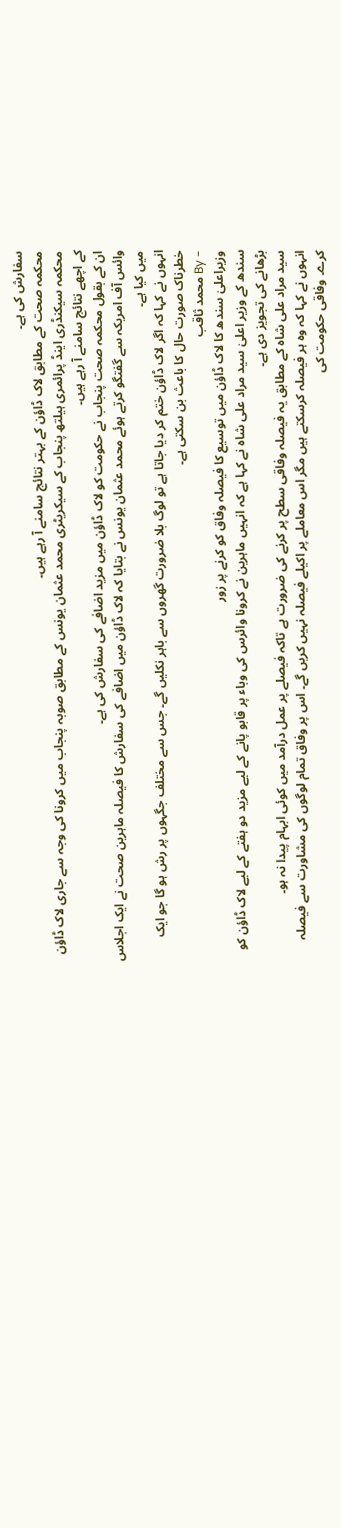سفارش کی ہے۔
محکمہ صحت کے مطابق لاک ڈاؤن کے بہتر نتائج سامنے آ رہے ہیں۔
محکمہ سیکنڈری اینڈ پرائمری ہیلتھ پنجاب کے سیکریٹری محمد عثمان یونس کے مطابق صوبہ پنجاب میں کرونا کی وجہ سے جاری لاک ڈاؤن کے اچھے نتائج سامنے آ رہے ہیں۔
ان کے بقول محکمہ صحت پنجاب نے حکومت کو لاک ڈاؤن میں مزید اضافے کی سفارش کی ہے۔
وائس آف امریکہ سے گفتگو کرتے ہوئے محمد عثمان یونس نے بتایا کہ لاک ڈاؤن میں اضافے کی سفارش کا فیصلہ ماہرین صحت نے ایک اجلاس میں کیا ہے۔
انہوں نے کہا کہ اگر لاک ڈاؤن ختم کر دیا جاتا ہے تو لوگ بلا ضرورت گھروں سے باہر نکلیں گے۔ جس سے مختلف جگہوں پر رش ہو گا جو ایک خطرناک صورت حال کا باعث بن سکتی ہے۔
- By محمد ثاقب
وزیراعلیٰ سندھ کا لاک ڈاؤن میں توسیع کا فیصلہ وفاق کو کرنے پر زور
سندھ کے وزیر اعلیٰ سید مراد علی شاہ نے کہا ہے کہ انہیں ماہرین نے کرونا وائرس کی وباء پر قابو پانے کے لیے مزید دو ہفتے کے لیے لاک ڈاؤن کو بڑھانے کی تجویز دی ہے۔
سید مراد علی شاہ کے مطابق یہ فیصلہ وفاقی سطح پر کرنے کی ضرورت ہے تاکہ فیصلے پر عمل درآمد میں کوئی ابہام پیدا نہ ہو۔
انہوں نے کہا کہ وہ ہر فیصلہ کرسکتے ہیں مگر اس معاملے پر اکیلے فیصلہ نہیں کریں گے۔ اس پر وفاق تمام لوگوں کی مشاورت سے فیصلہ کرے۔ وفاقی حکومت کی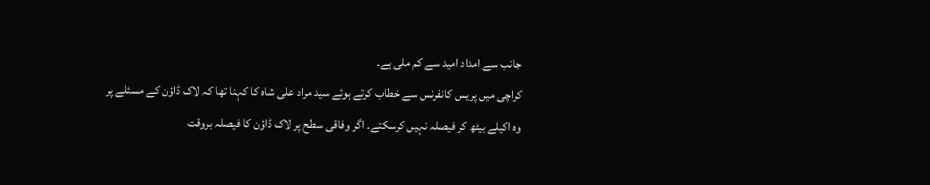جانب سے امداد امید سے کم ملی ہے۔
کراچی میں پریس کانفرنس سے خطاب کرتے ہوئے سید مراد علی شاہ کا کہنا تھا کہ لاک ڈاؤن کے مسئلے پر وہ اکیلے بیٹھ کر فیصلہ نہیں کرسکتے۔ اگر وفاقی سطح پر لاک ڈاؤن کا فیصلہ بروقت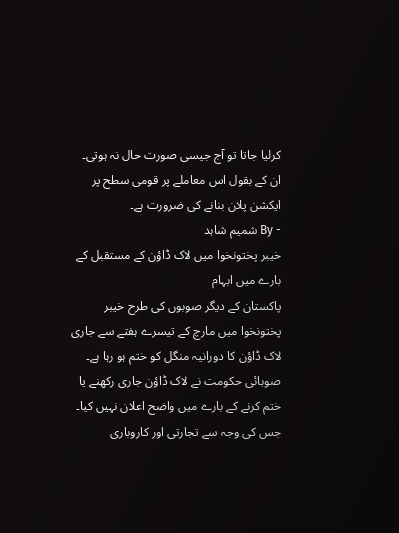کرلیا جاتا تو آج جیسی صورت حال نہ ہوتی۔
ان کے بقول اس معاملے پر قومی سطح پر ایکشن پلان بنانے کی ضرورت ہے۔
- By شمیم شاہد
خیبر پختونخوا میں لاک ڈاؤن کے مستقبل کے بارے میں ابہام
پاکستان کے دیگر صوبوں کی طرح خیبر پختونخوا میں مارچ کے تیسرے ہفتے سے جاری لاک ڈاؤن کا دورانیہ منگل کو ختم ہو رہا ہے۔
صوبائی حکومت نے لاک ڈاؤن جاری رکھنے یا ختم کرنے کے بارے میں واضح اعلان نہیں کیا۔ جس کی وجہ سے تجارتی اور کاروباری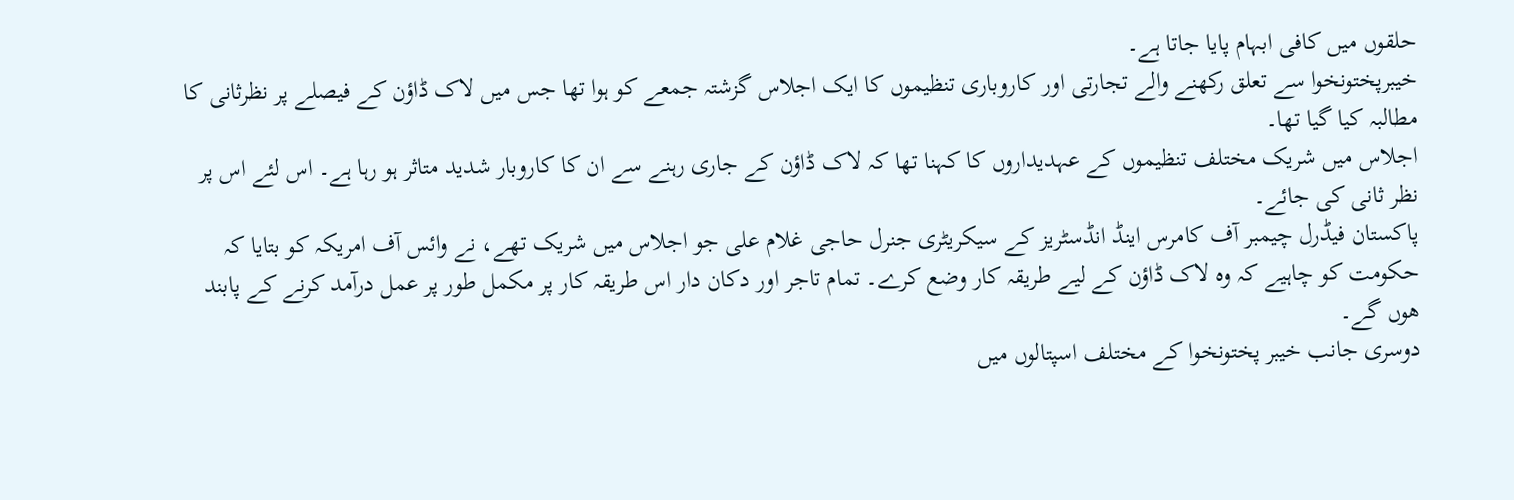حلقوں میں کافی ابہام پایا جاتا ہے۔
خیبرپختونخوا سے تعلق رکھنے والے تجارتی اور کاروباری تنظیموں کا ایک اجلاس گزشتہ جمعے کو ہوا تھا جس میں لاک ڈاؤن کے فیصلے پر نظرثانی کا مطالبہ کیا گیا تھا۔
اجلاس میں شریک مختلف تنظیموں کے عہدیداروں کا کہنا تھا کہ لاک ڈاؤن کے جاری رہنے سے ان کا کاروبار شدید متاثر ہو رہا ہے۔ اس لئے اس پر نظر ثانی کی جائے۔
پاکستان فیڈرل چیمبر آف کامرس اینڈ انڈسٹریز کے سیکریٹری جنرل حاجی غلام علی جو اجلاس میں شریک تھے، نے وائس آف امریکہ کو بتایا کہ حکومت کو چاہیے کہ وہ لاک ڈاؤن کے لیے طریقہ کار وضع کرے۔ تمام تاجر اور دکان دار اس طریقہ کار پر مکمل طور پر عمل درآمد کرنے کے پابند ھوں گے۔
دوسری جانب خیبر پختونخوا کے مختلف اسپتالوں میں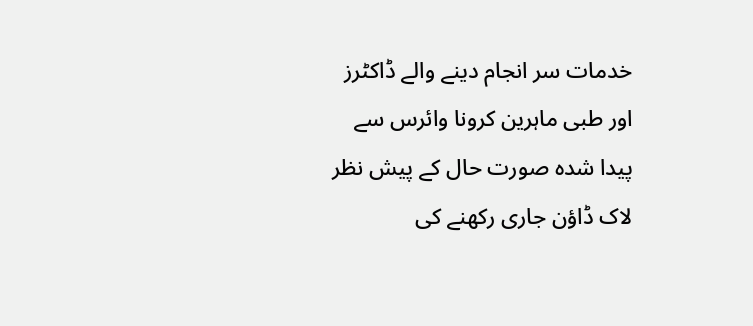خدمات سر انجام دینے والے ڈاکٹرز اور طبی ماہرین کرونا وائرس سے پیدا شدہ صورت حال کے پیش نظر لاک ڈاؤن جاری رکھنے کی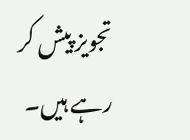تجویز پیش کر رہے ہیں۔